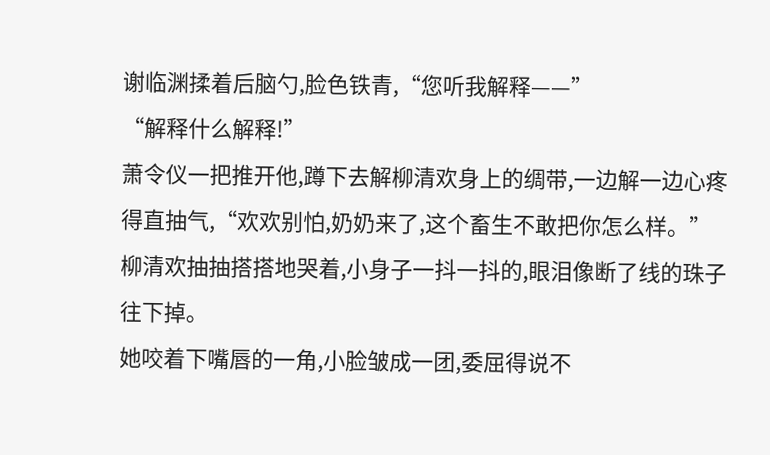谢临渊揉着后脑勺,脸色铁青,“您听我解释——”
“解释什么解释!”
萧令仪一把推开他,蹲下去解柳清欢身上的绸带,一边解一边心疼得直抽气,“欢欢别怕,奶奶来了,这个畜生不敢把你怎么样。”
柳清欢抽抽搭搭地哭着,小身子一抖一抖的,眼泪像断了线的珠子往下掉。
她咬着下嘴唇的一角,小脸皱成一团,委屈得说不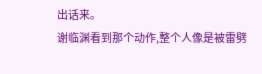出话来。
谢临渊看到那个动作,整个人像是被雷劈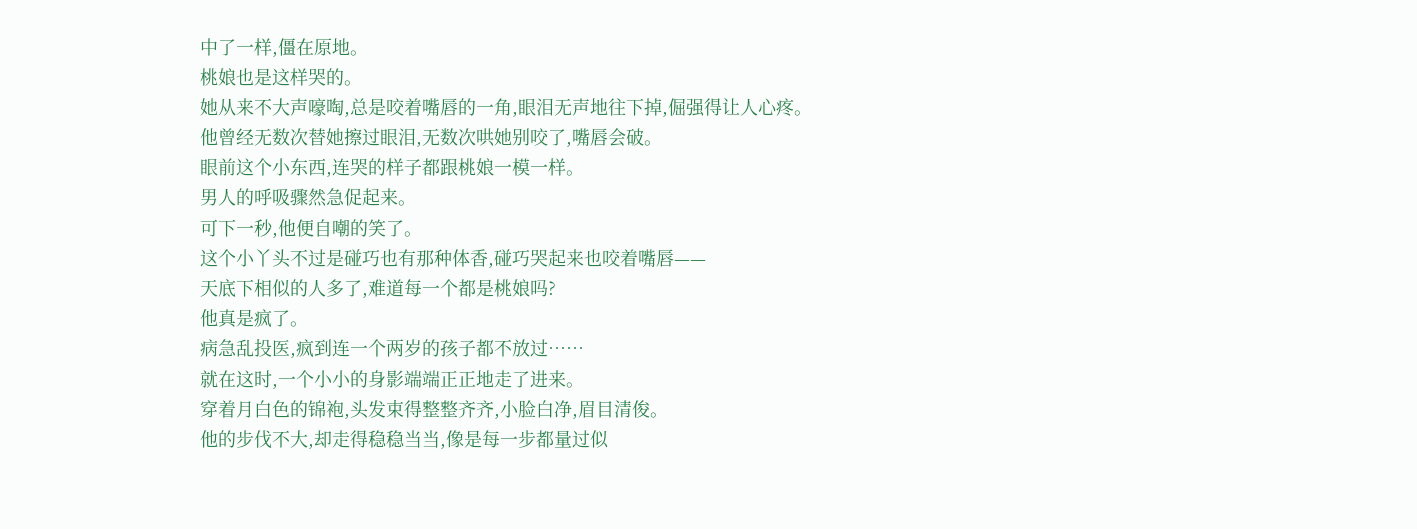中了一样,僵在原地。
桃娘也是这样哭的。
她从来不大声嚎啕,总是咬着嘴唇的一角,眼泪无声地往下掉,倔强得让人心疼。
他曾经无数次替她擦过眼泪,无数次哄她别咬了,嘴唇会破。
眼前这个小东西,连哭的样子都跟桃娘一模一样。
男人的呼吸骤然急促起来。
可下一秒,他便自嘲的笑了。
这个小丫头不过是碰巧也有那种体香,碰巧哭起来也咬着嘴唇——
天底下相似的人多了,难道每一个都是桃娘吗?
他真是疯了。
病急乱投医,疯到连一个两岁的孩子都不放过……
就在这时,一个小小的身影端端正正地走了进来。
穿着月白色的锦袍,头发束得整整齐齐,小脸白净,眉目清俊。
他的步伐不大,却走得稳稳当当,像是每一步都量过似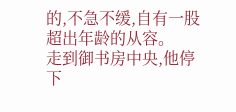的,不急不缓,自有一股超出年龄的从容。
走到御书房中央,他停下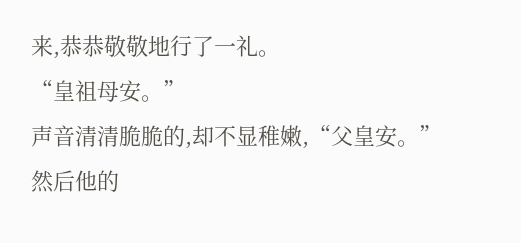来,恭恭敬敬地行了一礼。
“皇祖母安。”
声音清清脆脆的,却不显稚嫩,“父皇安。”
然后他的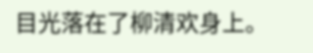目光落在了柳清欢身上。